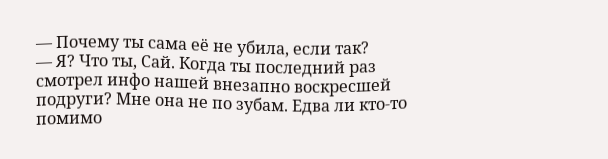— Почему ты сама её не убила, если так?
— Я? Что ты, Сай. Когда ты последний раз смотрел инфо нашей внезапно воскресшей подруги? Мне она не по зубам. Едва ли кто-то помимо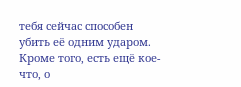тебя сейчас способен убить её одним ударом. Кроме того, есть ещё кое-что, о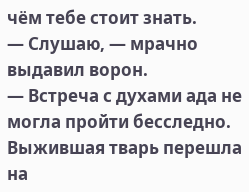чём тебе стоит знать.
— Слушаю, — мрачно выдавил ворон.
— Встреча с духами ада не могла пройти бесследно. Выжившая тварь перешла на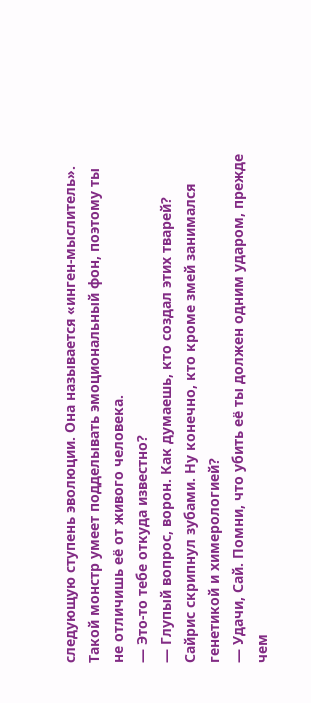следующую ступень эволюции. Она называется «инген-мыслитель». Такой монстр умеет подделывать эмоциональный фон, поэтому ты не отличишь её от живого человека.
— Это-то тебе откуда известно?
— Глупый вопрос, ворон. Как думаешь, кто создал этих тварей?
Сайрис скрипнул зубами. Ну конечно, кто кроме змей занимался генетикой и химерологией?
— Удачи, Сай. Помни, что убить её ты должен одним ударом, прежде чем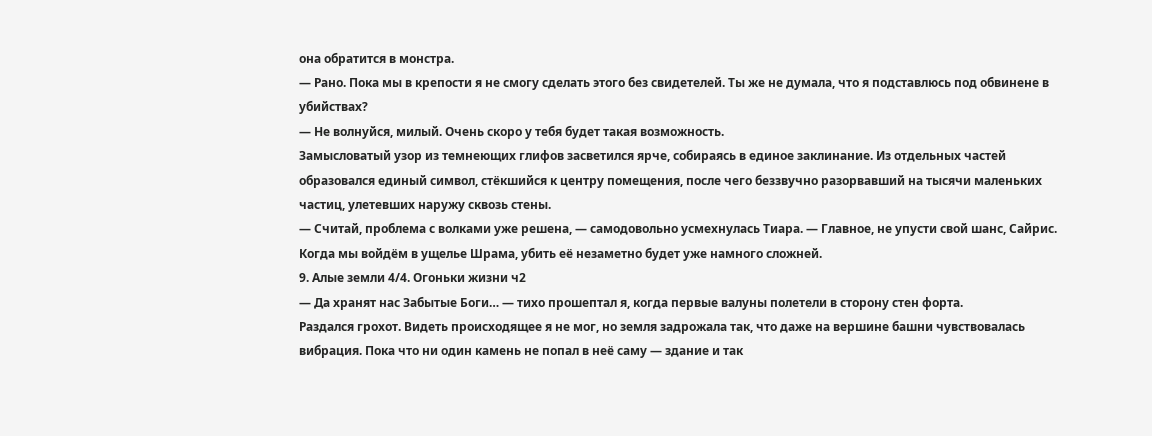она обратится в монстра.
— Рано. Пока мы в крепости я не смогу сделать этого без свидетелей. Ты же не думала, что я подставлюсь под обвинене в убийствах?
— Не волнуйся, милый. Очень скоро у тебя будет такая возможность.
Замысловатый узор из темнеющих глифов засветился ярче, собираясь в единое заклинание. Из отдельных частей образовался единый символ, стёкшийся к центру помещения, после чего беззвучно разорвавший на тысячи маленьких частиц, улетевших наружу сквозь стены.
— Считай, проблема с волками уже решена, — самодовольно усмехнулась Тиара. — Главное, не упусти свой шанс, Сайрис. Когда мы войдём в ущелье Шрама, убить её незаметно будет уже намного сложней.
9. Алые земли 4/4. Огоньки жизни ч2
— Да хранят нас Забытые Боги… — тихо прошептал я, когда первые валуны полетели в сторону стен форта.
Раздался грохот. Видеть происходящее я не мог, но земля задрожала так, что даже на вершине башни чувствовалась вибрация. Пока что ни один камень не попал в неё саму — здание и так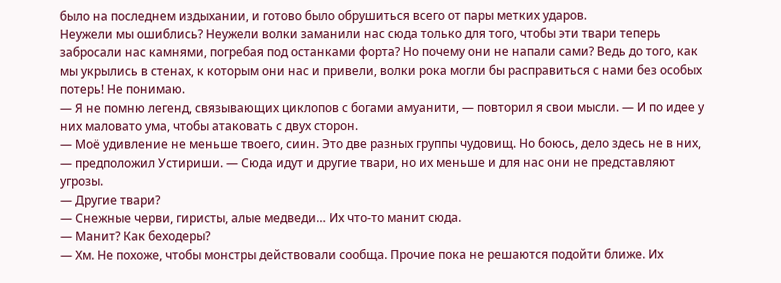было на последнем издыхании, и готово было обрушиться всего от пары метких ударов.
Неужели мы ошиблись? Неужели волки заманили нас сюда только для того, чтобы эти твари теперь забросали нас камнями, погребая под останками форта? Но почему они не напали сами? Ведь до того, как мы укрылись в стенах, к которым они нас и привели, волки рока могли бы расправиться с нами без особых потерь! Не понимаю.
— Я не помню легенд, связывающих циклопов с богами амуанити, — повторил я свои мысли. — И по идее у них маловато ума, чтобы атаковать с двух сторон.
— Моё удивление не меньше твоего, сиин. Это две разных группы чудовищ. Но боюсь, дело здесь не в них, — предположил Устириши. — Сюда идут и другие твари, но их меньше и для нас они не представляют угрозы.
— Другие твари?
— Снежные черви, гиристы, алые медведи… Их что-то манит сюда.
— Манит? Как беходеры?
— Хм. Не похоже, чтобы монстры действовали сообща. Прочие пока не решаются подойти ближе. Их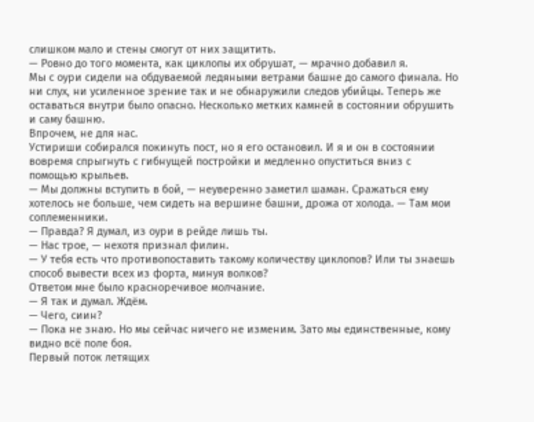слишком мало и стены смогут от них защитить.
— Ровно до того момента, как циклопы их обрушат, — мрачно добавил я.
Мы с оури сидели на обдуваемой ледяными ветрами башне до самого финала. Но ни слух, ни усиленное зрение так и не обнаружили следов убийцы. Теперь же оставаться внутри было опасно. Несколько метких камней в состоянии обрушить и саму башню.
Впрочем, не для нас.
Устириши собирался покинуть пост, но я его остановил. И я и он в состоянии вовремя спрыгнуть с гибнущей постройки и медленно опуститься вниз с помощью крыльев.
— Мы должны вступить в бой, — неуверенно заметил шаман. Сражаться ему хотелось не больше, чем сидеть на вершине башни, дрожа от холода. — Там мои соплеменники.
— Правда? Я думал, из оури в рейде лишь ты.
— Нас трое, — нехотя признал филин.
— У тебя есть что противопоставить такому количеству циклопов? Или ты знаешь способ вывести всех из форта, минуя волков?
Ответом мне было красноречивое молчание.
— Я так и думал. Ждём.
— Чего, сиин?
— Пока не знаю. Но мы сейчас ничего не изменим. Зато мы единственные, кому видно всё поле боя.
Первый поток летящих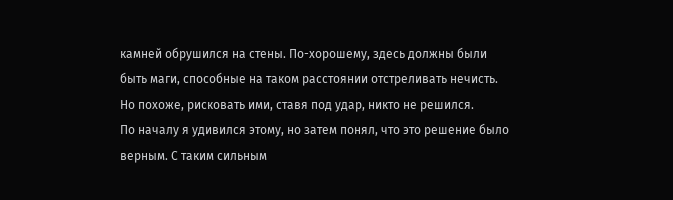камней обрушился на стены. По-хорошему, здесь должны были быть маги, способные на таком расстоянии отстреливать нечисть. Но похоже, рисковать ими, ставя под удар, никто не решился.
По началу я удивился этому, но затем понял, что это решение было верным. С таким сильным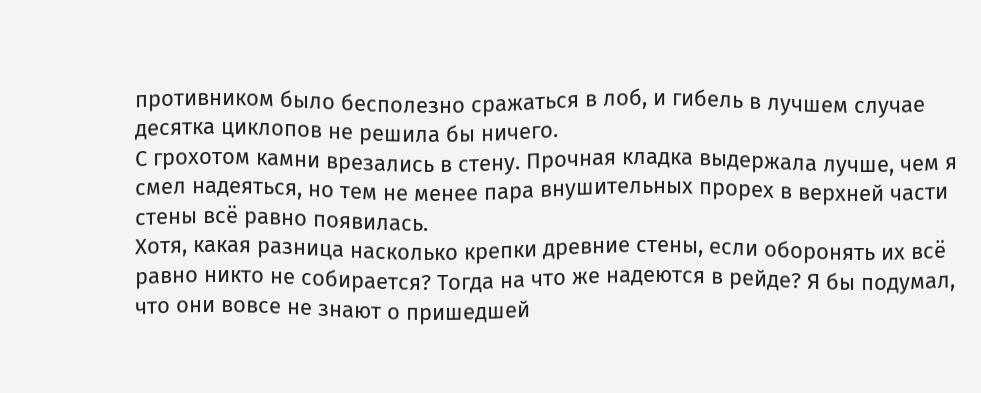противником было бесполезно сражаться в лоб, и гибель в лучшем случае десятка циклопов не решила бы ничего.
С грохотом камни врезались в стену. Прочная кладка выдержала лучше, чем я смел надеяться, но тем не менее пара внушительных прорех в верхней части стены всё равно появилась.
Хотя, какая разница насколько крепки древние стены, если оборонять их всё равно никто не собирается? Тогда на что же надеются в рейде? Я бы подумал, что они вовсе не знают о пришедшей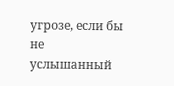угрозе, если бы не услышанный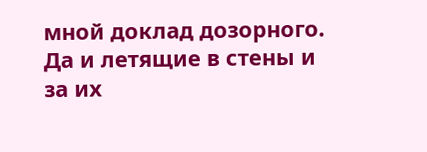мной доклад дозорного. Да и летящие в стены и за их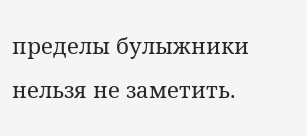пределы булыжники нельзя не заметить.